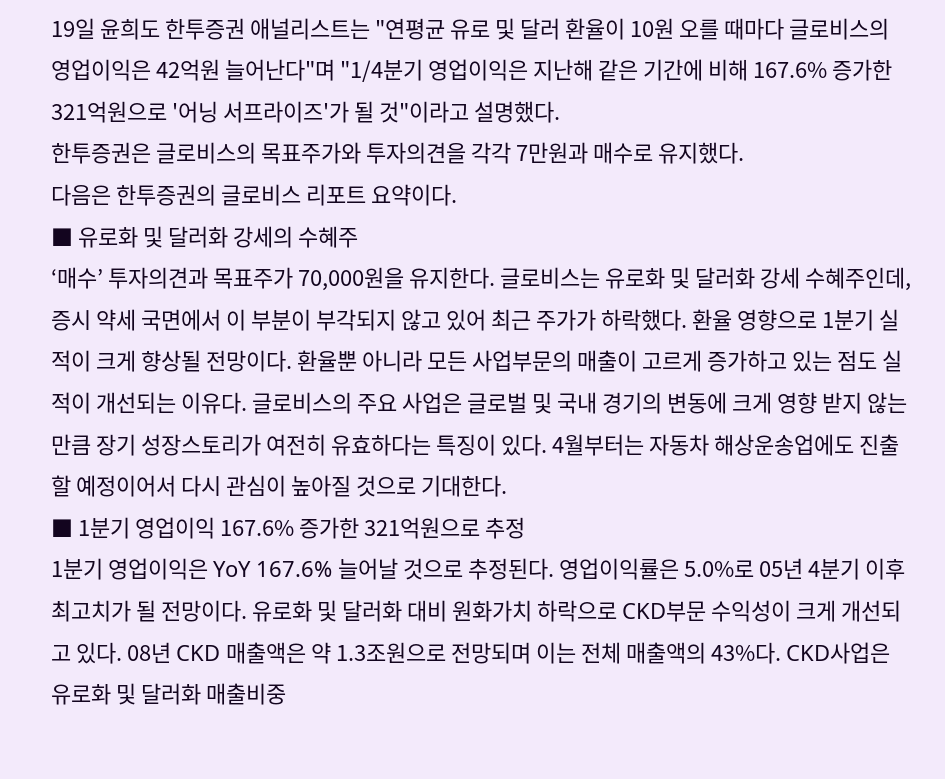19일 윤희도 한투증권 애널리스트는 "연평균 유로 및 달러 환율이 10원 오를 때마다 글로비스의 영업이익은 42억원 늘어난다"며 "1/4분기 영업이익은 지난해 같은 기간에 비해 167.6% 증가한 321억원으로 '어닝 서프라이즈'가 될 것"이라고 설명했다.
한투증권은 글로비스의 목표주가와 투자의견을 각각 7만원과 매수로 유지했다.
다음은 한투증권의 글로비스 리포트 요약이다.
■ 유로화 및 달러화 강세의 수혜주
‘매수’ 투자의견과 목표주가 70,000원을 유지한다. 글로비스는 유로화 및 달러화 강세 수혜주인데, 증시 약세 국면에서 이 부분이 부각되지 않고 있어 최근 주가가 하락했다. 환율 영향으로 1분기 실적이 크게 향상될 전망이다. 환율뿐 아니라 모든 사업부문의 매출이 고르게 증가하고 있는 점도 실적이 개선되는 이유다. 글로비스의 주요 사업은 글로벌 및 국내 경기의 변동에 크게 영향 받지 않는 만큼 장기 성장스토리가 여전히 유효하다는 특징이 있다. 4월부터는 자동차 해상운송업에도 진출할 예정이어서 다시 관심이 높아질 것으로 기대한다.
■ 1분기 영업이익 167.6% 증가한 321억원으로 추정
1분기 영업이익은 YoY 167.6% 늘어날 것으로 추정된다. 영업이익률은 5.0%로 05년 4분기 이후 최고치가 될 전망이다. 유로화 및 달러화 대비 원화가치 하락으로 CKD부문 수익성이 크게 개선되고 있다. 08년 CKD 매출액은 약 1.3조원으로 전망되며 이는 전체 매출액의 43%다. CKD사업은 유로화 및 달러화 매출비중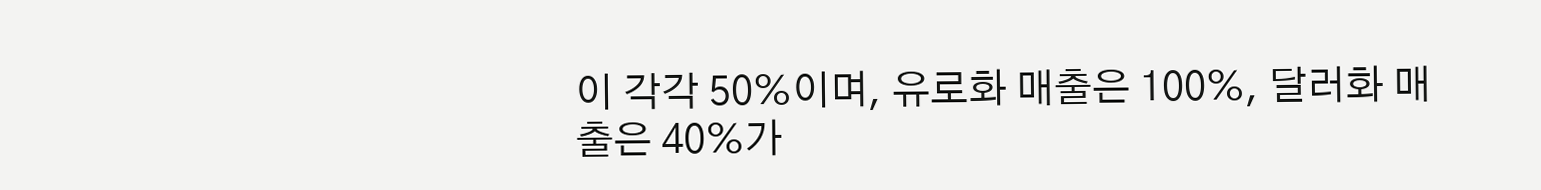이 각각 50%이며, 유로화 매출은 100%, 달러화 매출은 40%가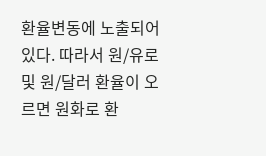환율변동에 노출되어 있다. 따라서 원/유로 및 원/달러 환율이 오르면 원화로 환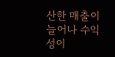산한 매출이 늘어나 수익성이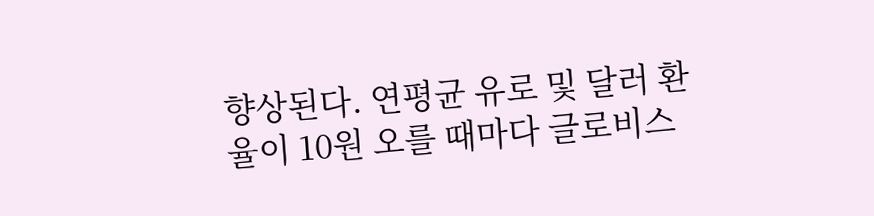향상된다. 연평균 유로 및 달러 환율이 10원 오를 때마다 글로비스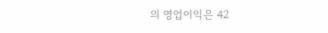의 영업이익은 42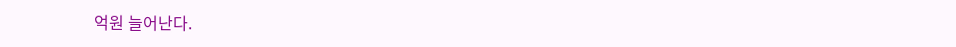억원 늘어난다.